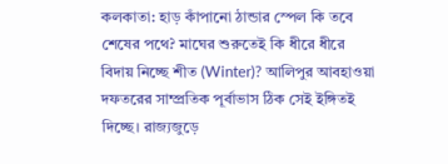কলকাতা: হাড় কাঁপানো ঠান্ডার স্পেল কি তবে শেষের পথে? মাঘের শুরুতেই কি ধীরে ধীরে বিদায় নিচ্ছে শীত (Winter)? আলিপুর আবহাওয়া দফতরের সাম্প্রতিক পূর্বাভাস ঠিক সেই ইঙ্গিতই দিচ্ছে। রাজ্যজুড়ে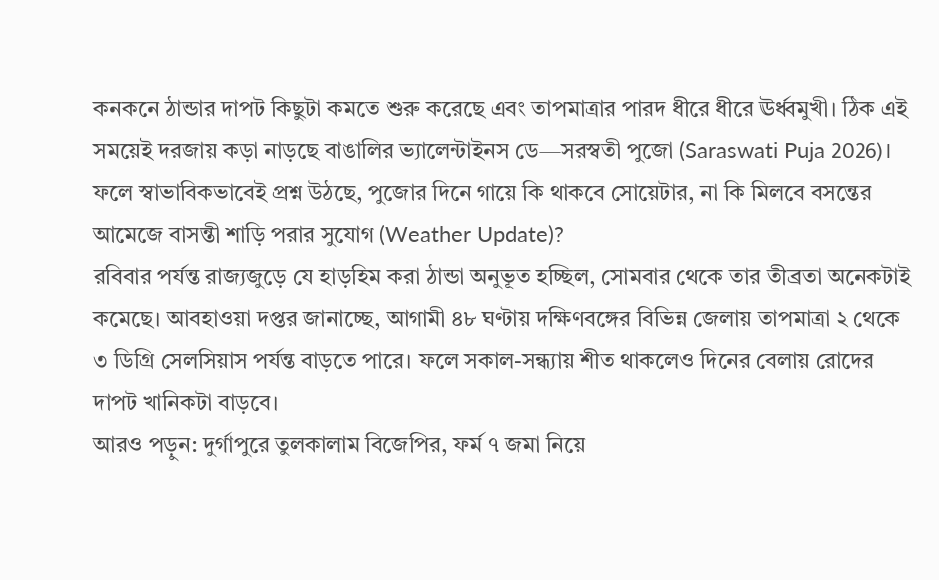কনকনে ঠান্ডার দাপট কিছুটা কমতে শুরু করেছে এবং তাপমাত্রার পারদ ধীরে ধীরে ঊর্ধ্বমুখী। ঠিক এই সময়েই দরজায় কড়া নাড়ছে বাঙালির ভ্যালেন্টাইনস ডে—সরস্বতী পুজো (Saraswati Puja 2026)। ফলে স্বাভাবিকভাবেই প্রশ্ন উঠছে, পুজোর দিনে গায়ে কি থাকবে সোয়েটার, না কি মিলবে বসন্তের আমেজে বাসন্তী শাড়ি পরার সুযোগ (Weather Update)?
রবিবার পর্যন্ত রাজ্যজুড়ে যে হাড়হিম করা ঠান্ডা অনুভূত হচ্ছিল, সোমবার থেকে তার তীব্রতা অনেকটাই কমেছে। আবহাওয়া দপ্তর জানাচ্ছে, আগামী ৪৮ ঘণ্টায় দক্ষিণবঙ্গের বিভিন্ন জেলায় তাপমাত্রা ২ থেকে ৩ ডিগ্রি সেলসিয়াস পর্যন্ত বাড়তে পারে। ফলে সকাল-সন্ধ্যায় শীত থাকলেও দিনের বেলায় রোদের দাপট খানিকটা বাড়বে।
আরও পড়ুন: দুর্গাপুরে তুলকালাম বিজেপির, ফর্ম ৭ জমা নিয়ে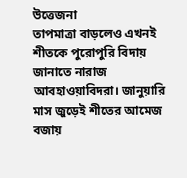উত্তেজনা
তাপমাত্রা বাড়লেও এখনই শীতকে পুরোপুরি বিদায় জানাতে নারাজ আবহাওয়াবিদরা। জানুয়ারি মাস জুড়েই শীতের আমেজ বজায়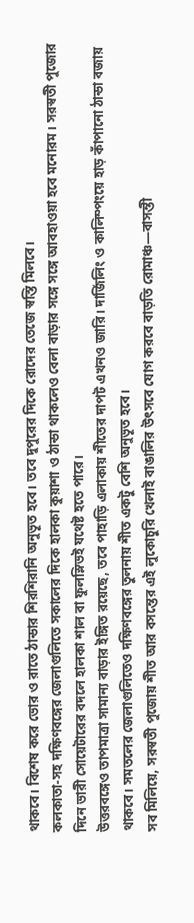থাকবে। বিশেষ করে ভোর ও রাতে ঠান্ডার শিরশিরানি অনুভূত হবে। তবে দুপুরের দিকে রোদের তেজে স্বস্তি মিলবে।
কলকাতা-সহ দক্ষিণবঙ্গের জেলাগুলিতে সকালের দিকে হালকা কুয়াশা ও ঠান্ডা থাকলেও বেলা বাড়ার সঙ্গে সঙ্গে আবহাওয়া হবে মনোরম। সরস্বতী পুজোর দিনে ভারী সোয়েটারের বদলে হালকা শাল বা ফুলস্লিভই যথেষ্ট হতে পারে।
উত্তরবঙ্গেও তাপমাত্রা সামান্য বাড়ার ইঙ্গিত রয়েছে, তবে পাহাড়ি এলাকায় শীতের দাপট এখনও জারি। দার্জিলিং ও কালিম্পংয়ে হাড় কাঁপানো ঠান্ডা বজায় থাকবে। সমতলের জেলাগুলিতেও দক্ষিণবঙ্গের তুলনায় শীত একটু বেশি অনুভূত হবে।
সব মিলিয়ে, সরস্বতী পুজোয় শীত আর বসন্তের এই লুকোচুরি খেলাই বাঙালির উৎসবে যোগ করবে বাড়তি রোমাঞ্চ—বাসন্তী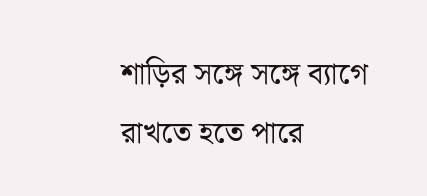শাড়ির সঙ্গে সঙ্গে ব্যাগে রাখতে হতে পারে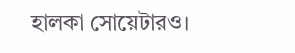হালকা সোয়েটারও।